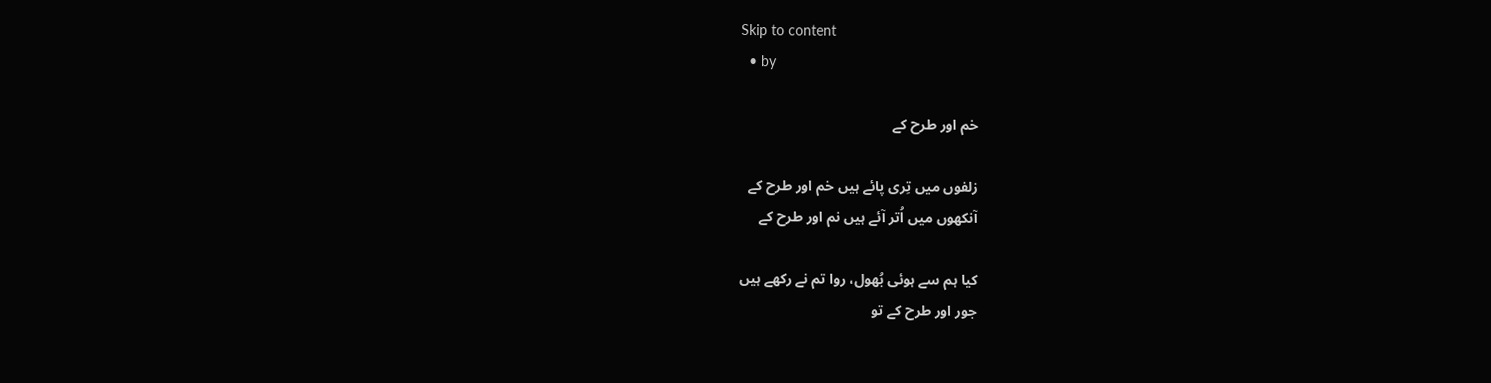Skip to content
  • by

خم اور طرح کے

زلفوں میں تِری پائے ہیں خم اور طرح کے
آنکھوں میں اُتر آئے ہیں نم اور طرح کے

کیا ہم سے ہوئی بُھول، روا تم نے رکھے ہیں
جور اور طرح کے تو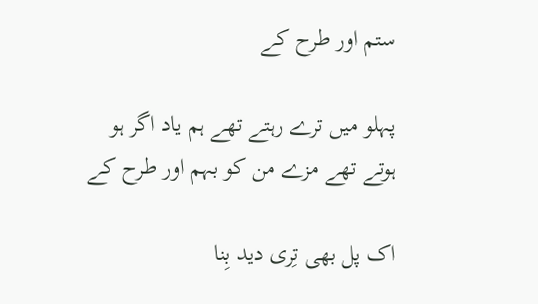ستم اور طرح کے

پہلو میں ترے رہتے تھے ہم یاد اگر ہو
ہوتے تھے مزے من کو بہم اور طرح کے

اک پل بھی تِری دید بِنا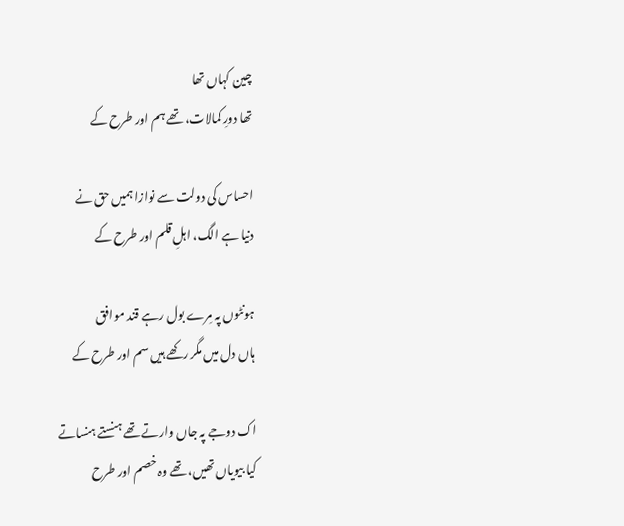چین کہاں تھا
تھا دورِ کمالات، تھے ہم اور طرح کے

احساس کی دولت سے نوازا ہمیں حق نے
دنیا ہے الگ، اہلِ قلم اور طرح کے

ہونٹوں پہ مِرے بول رہے قند موافق
ہاں دل میں مگر رکھے ہیں سم اور طرح کے

اک دوجے پہ جاں وارتے تھے ہنستے ہنساتے
کیا بیویاں تھیں، تھے وہ خصم اور طرح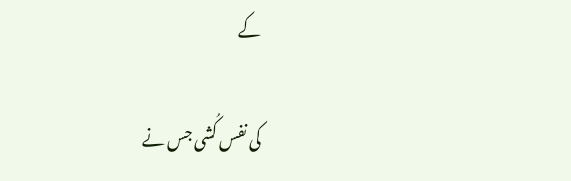کے

کی نفس کُشی جس نے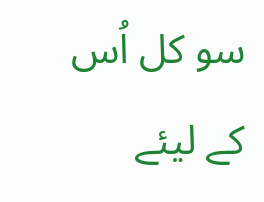سو کل اُس کے لیئے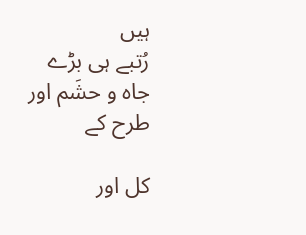ہیں
رُتبے ہی بڑے جاہ و حشَم اور طرح کے

کل اور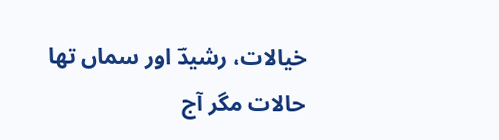خیالات، رشیدؔ اور سماں تھا
حالات مگر آج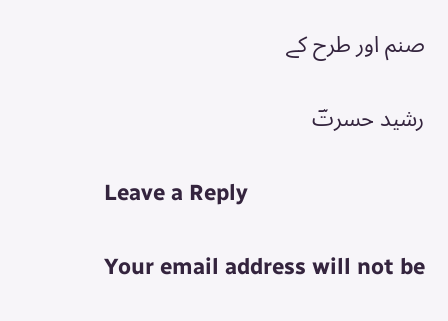صنم اور طرح کے

رشید حسرتؔ

Leave a Reply

Your email address will not be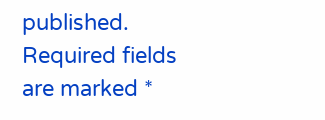published. Required fields are marked *